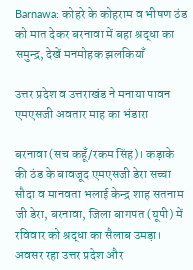Barnawa: कोहरे के कोहराम व भीषण ठंड को मात देकर बरनावा में बहा श्रद्धा का समुन्द्र, देखें मनमोहक झलकियाँ

उत्तर प्रदेश व उत्तराखंड ने मनाया पावन एमएसजी अवतार माह का भंडारा

बरनावा (सच कहूँ/रकम सिंह)। कड़ाके की ठंड के बावजूद एमएसजी डेरा सच्चा सौदा व मानवता भलाई केन्द्र शाह सतनाम जी डेरा, बरनावा, जिला बागपत (यूपी) में रविवार को श्रद्धा का सैलाब उमड़ा। अवसर रहा उत्तर प्रदेश और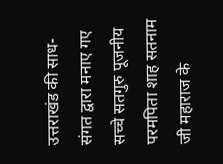उत्तराखंड की साध-संगत द्वारा मनाए गए सच्चे सतगुरु पूजनीय परमपिता शाह सतनाम जी महाराज के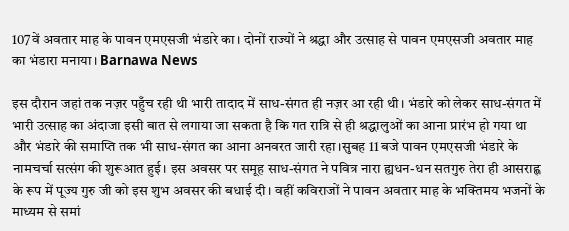107वें अवतार माह के पावन एमएसजी भंडारे का। दोनों राज्यों ने श्रद्धा और उत्साह से पावन एमएसजी अवतार माह का भंडारा मनाया। Barnawa News

इस दौरान जहां तक नज़र पहुँच रही थी भारी तादाद में साध-संगत ही नज़र आ रही थी। भंडारे को लेकर साध-संगत में भारी उत्साह का अंदाजा इसी बात से लगाया जा सकता है कि गत रात्रि से ही श्रद्धालुओं का आना प्रारंभ हो गया था और भंडारे की समाप्ति तक भी साध-संगत का आना अनवरत जारी रहा।सुबह 11 बजे पावन एमएसजी भंडारे के नामचर्चा सत्संग की शुरूआत हुई। इस अवसर पर समूह साध-संगत ने पवित्र नारा ह्यधन-धन सतगुरु तेरा ही आसराह्ण के रूप में पूज्य गुरु जी को इस शुभ अवसर की बधाई दी। वहीं कविराजों ने पावन अवतार माह के भक्तिमय भजनों के माध्यम से समां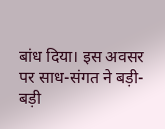बांध दिया। इस अवसर पर साध-संगत ने बड़ी-बड़ी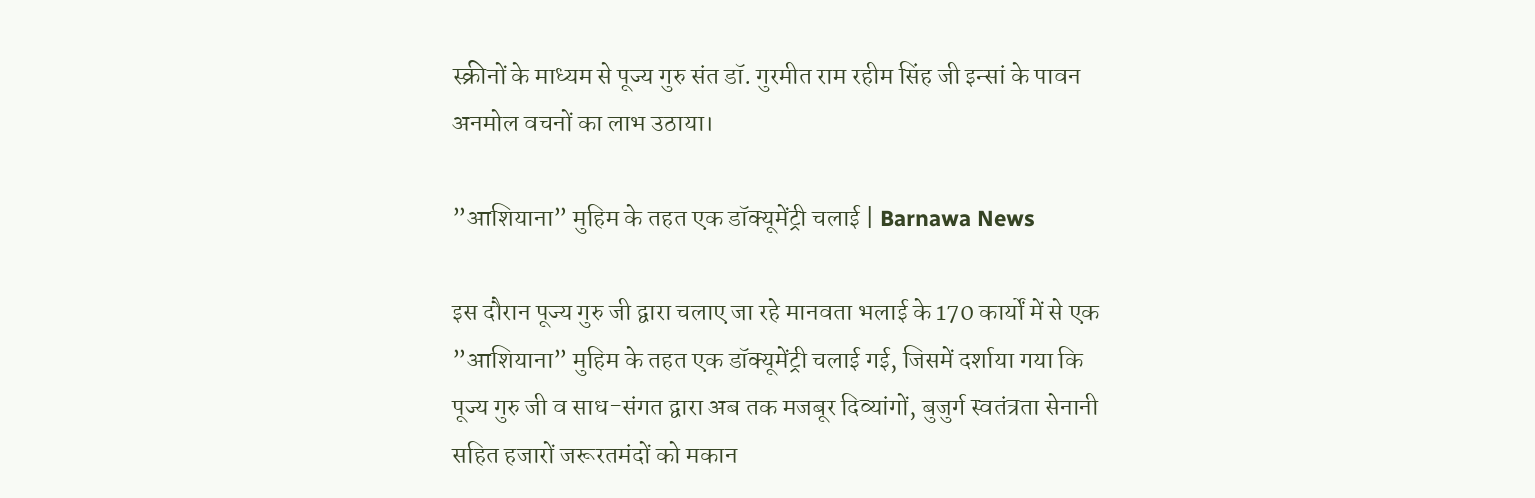स्क्रीनों के माध्यम से पूज्य गुरु संत डॉ. गुरमीत राम रहीम सिंह जी इन्सां के पावन अनमोल वचनों का लाभ उठाया।

”आशियाना” मुहिम के तहत एक डॉक्यूमेंट्री चलाई | Barnawa News

इस दौरान पूज्य गुरु जी द्वारा चलाए जा रहे मानवता भलाई के 170 कार्यों में से एक ”आशियाना” मुहिम के तहत एक डॉक्यूमेंट्री चलाई गई, जिसमें दर्शाया गया कि पूज्य गुरु जी व साध-संगत द्वारा अब तक मजबूर दिव्यांगों, बुजुर्ग स्वतंत्रता सेनानी सहित हजारों जरूरतमंदों को मकान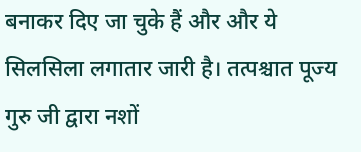बनाकर दिए जा चुके हैं और और ये सिलसिला लगातार जारी है। तत्पश्चात पूज्य गुरु जी द्वारा नशों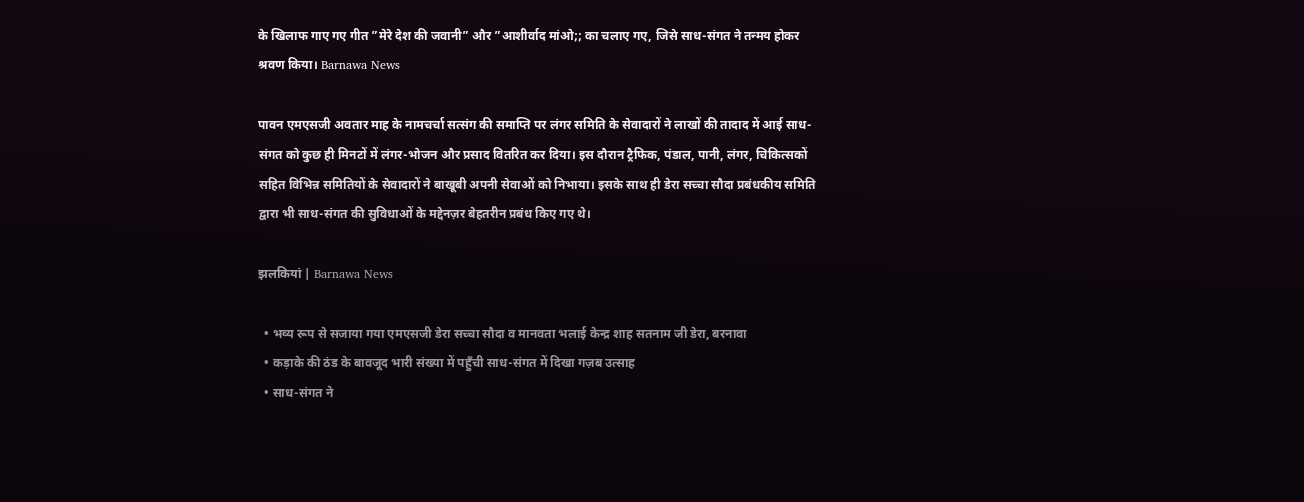के खिलाफ गाए गए गीत ”मेरे देश की जवानी” और ”आशीर्वाद मांओ;; का चलाए गए, जिसे साध-संगत ने तन्मय होकर श्रवण किया। Barnawa News

पावन एमएसजी अवतार माह के नामचर्चा सत्संग की समाप्ति पर लंगर समिति के सेवादारों ने लाखों की तादाद में आई साध-संगत को कुछ ही मिनटों में लंगर-भोजन और प्रसाद वितरित कर दिया। इस दौरान ट्रैफिक, पंडाल, पानी, लंगर, चिकित्सकों सहित विभिन्न समितियों के सेवादारों ने बाखूबी अपनी सेवाओं को निभाया। इसके साथ ही डेरा सच्चा सौदा प्रबंधकीय समिति द्वारा भी साध-संगत की सुविधाओं के मद्देनज़र बेहतरीन प्रबंध किए गए थे।

झलकियां | Barnawa News

  • भव्य रूप से सजाया गया एमएसजी डेरा सच्चा सौदा व मानवता भलाई केन्द्र शाह सतनाम जी डेरा, बरनावा
  • कड़ाके की ठंड के बावजूद भारी संख्या में पहुँची साध-संगत में दिखा गज़ब उत्साह
  • साध-संगत ने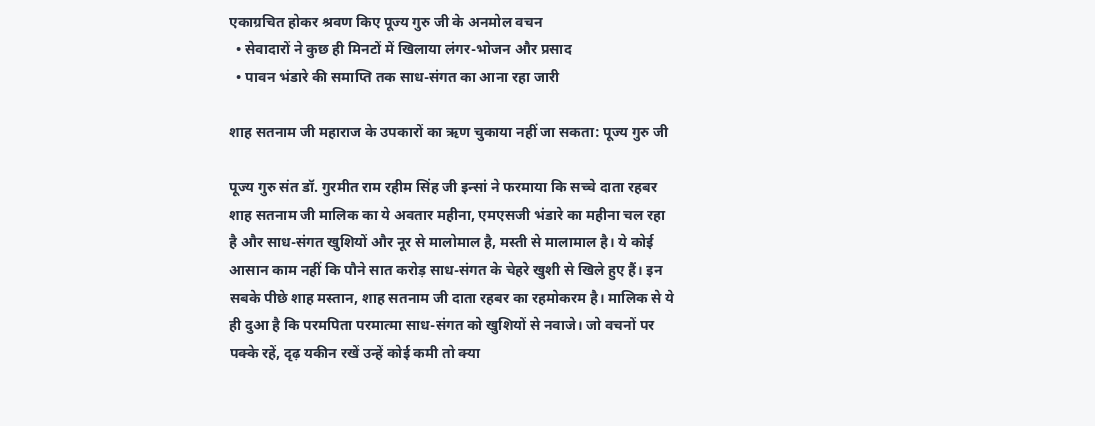एकाग्रचित होकर श्रवण किए पूज्य गुरु जी के अनमोल वचन
  • सेवादारों ने कुछ ही मिनटों में खिलाया लंगर-भोजन और प्रसाद
  • पावन भंडारे की समाप्ति तक साध-संगत का आना रहा जारी

शाह सतनाम जी महाराज के उपकारों का ऋण चुकाया नहीं जा सकता: पूज्य गुरु जी

पूज्य गुरु संत डॉ. गुरमीत राम रहीम सिंह जी इन्सां ने फरमाया कि सच्चे दाता रहबर शाह सतनाम जी मालिक का ये अवतार महीना, एमएसजी भंडारे का महीना चल रहा है और साध-संगत खुशियों और नूर से मालोमाल है, मस्ती से मालामाल है। ये कोई आसान काम नहीं कि पौने सात करोड़ साध-संगत के चेहरे खुशी से खिले हुए हैं। इन सबके पीछे शाह मस्तान, शाह सतनाम जी दाता रहबर का रहमोकरम है। मालिक से ये ही दुआ है कि परमपिता परमात्मा साध-संगत को खुशियों से नवाजे। जो वचनों पर पक्के रहें, दृढ़ यकीन रखें उन्हें कोई कमी तो क्या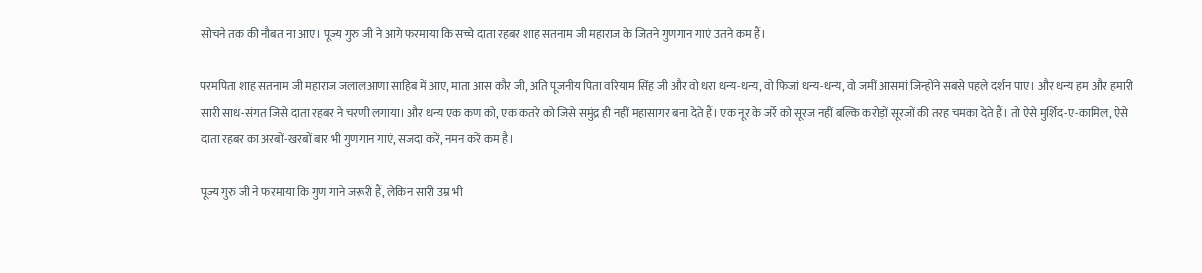सोचने तक की नौबत ना आए। पूज्य गुरु जी ने आगे फरमाया कि सच्चे दाता रहबर शाह सतनाम जी महाराज के जितने गुणगान गाएं उतने कम हैं।

परमपिता शाह सतनाम जी महाराज जलालआणा साहिब में आए, माता आस कौर जी, अति पूजनीय पिता वरियाम सिंह जी और वो धरा धन्य-धन्य, वो फिजां धन्य-धन्य, वो जमीं आसमां जिन्होंने सबसे पहले दर्शन पाए। और धन्य हम और हमारी सारी साध-संगत जिसे दाता रहबर ने चरणी लगाया। और धन्य एक कण को, एक कतरे को जिसे समुंद्र ही नहीं महासागर बना देते हैं। एक नूर के जर्रे को सूरज नहीं बल्कि करोड़ों सूरजों की तरह चमका देते हैं। तो ऐसे मुर्शिद-ए-कामिल, ऐसे दाता रहबर का अरबों-खरबों बार भी गुणगान गाएं, सजदा करें, नमन करें कम है।

पूज्य गुरु जी ने फरमाया कि गुण गाने जरूरी हैं, लेकिन सारी उम्र भी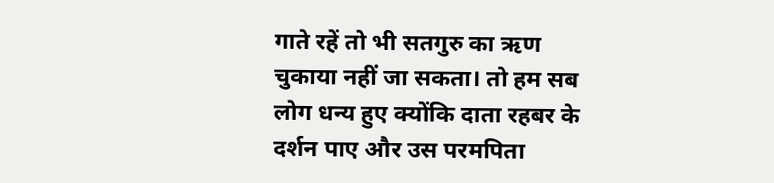गाते रहें तो भी सतगुरु का ऋण चुकाया नहीं जा सकता। तो हम सब लोग धन्य हुए क्योंकि दाता रहबर के दर्शन पाए और उस परमपिता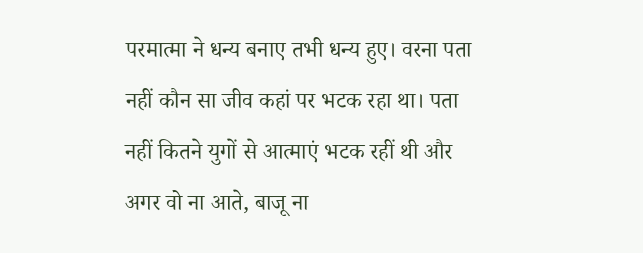परमात्मा ने धन्य बनाए तभी धन्य हुए। वरना पता नहीं कौन सा जीव कहां पर भटक रहा था। पता नहीं कितने युगों से आत्माएं भटक रहीं थी और अगर वो ना आते, बाजू ना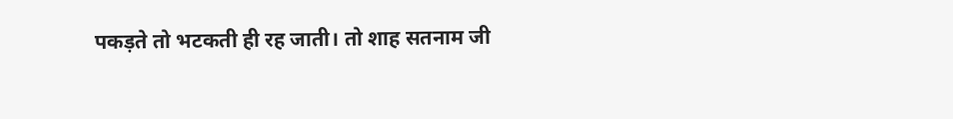पकड़ते तो भटकती ही रह जाती। तो शाह सतनाम जी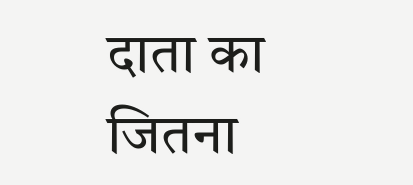दाता का जितना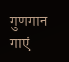गुणगान गाएं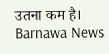उतना कम है। Barnawa News